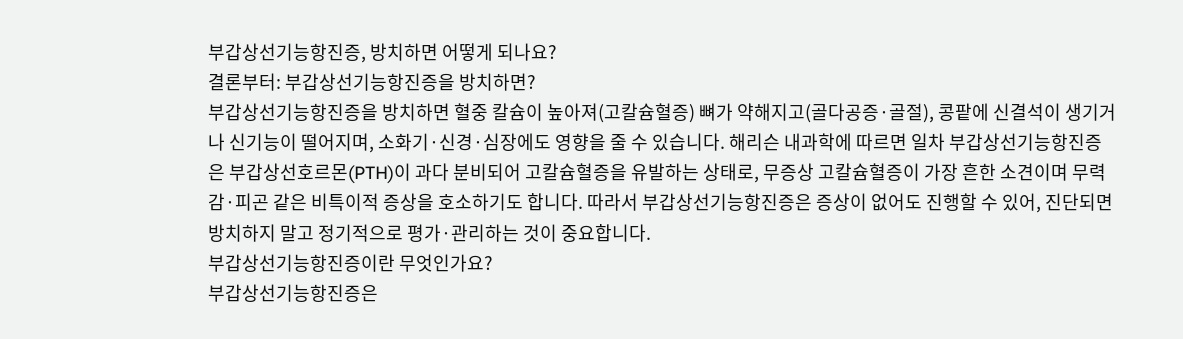부갑상선기능항진증, 방치하면 어떻게 되나요?
결론부터: 부갑상선기능항진증을 방치하면?
부갑상선기능항진증을 방치하면 혈중 칼슘이 높아져(고칼슘혈증) 뼈가 약해지고(골다공증·골절), 콩팥에 신결석이 생기거나 신기능이 떨어지며, 소화기·신경·심장에도 영향을 줄 수 있습니다. 해리슨 내과학에 따르면 일차 부갑상선기능항진증은 부갑상선호르몬(PTH)이 과다 분비되어 고칼슘혈증을 유발하는 상태로, 무증상 고칼슘혈증이 가장 흔한 소견이며 무력감·피곤 같은 비특이적 증상을 호소하기도 합니다. 따라서 부갑상선기능항진증은 증상이 없어도 진행할 수 있어, 진단되면 방치하지 말고 정기적으로 평가·관리하는 것이 중요합니다.
부갑상선기능항진증이란 무엇인가요?
부갑상선기능항진증은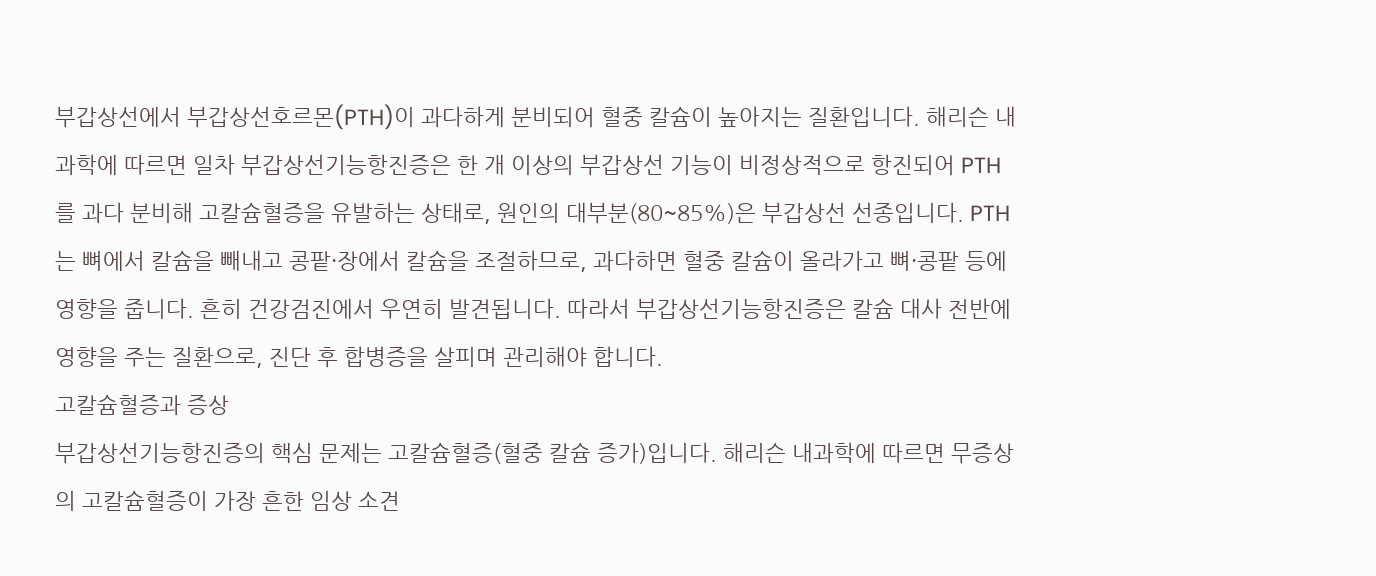부갑상선에서 부갑상선호르몬(PTH)이 과다하게 분비되어 혈중 칼슘이 높아지는 질환입니다. 해리슨 내과학에 따르면 일차 부갑상선기능항진증은 한 개 이상의 부갑상선 기능이 비정상적으로 항진되어 PTH를 과다 분비해 고칼슘혈증을 유발하는 상태로, 원인의 대부분(80~85%)은 부갑상선 선종입니다. PTH는 뼈에서 칼슘을 빼내고 콩팥·장에서 칼슘을 조절하므로, 과다하면 혈중 칼슘이 올라가고 뼈·콩팥 등에 영향을 줍니다. 흔히 건강검진에서 우연히 발견됩니다. 따라서 부갑상선기능항진증은 칼슘 대사 전반에 영향을 주는 질환으로, 진단 후 합병증을 살피며 관리해야 합니다.
고칼슘혈증과 증상
부갑상선기능항진증의 핵심 문제는 고칼슘혈증(혈중 칼슘 증가)입니다. 해리슨 내과학에 따르면 무증상의 고칼슘혈증이 가장 흔한 임상 소견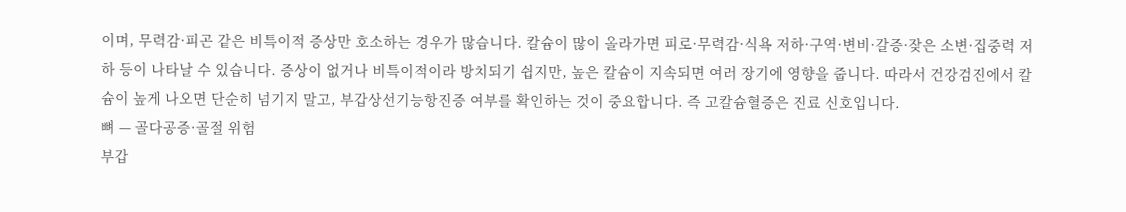이며, 무력감·피곤 같은 비특이적 증상만 호소하는 경우가 많습니다. 칼슘이 많이 올라가면 피로·무력감·식욕 저하·구역·변비·갈증·잦은 소변·집중력 저하 등이 나타날 수 있습니다. 증상이 없거나 비특이적이라 방치되기 쉽지만, 높은 칼슘이 지속되면 여러 장기에 영향을 줍니다. 따라서 건강검진에서 칼슘이 높게 나오면 단순히 넘기지 말고, 부갑상선기능항진증 여부를 확인하는 것이 중요합니다. 즉 고칼슘혈증은 진료 신호입니다.
뼈 — 골다공증·골절 위험
부갑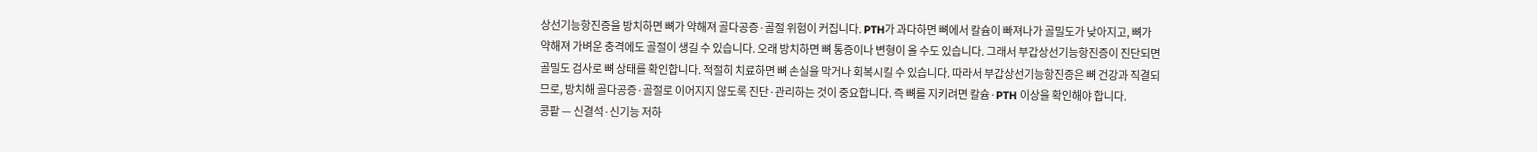상선기능항진증을 방치하면 뼈가 약해져 골다공증·골절 위험이 커집니다. PTH가 과다하면 뼈에서 칼슘이 빠져나가 골밀도가 낮아지고, 뼈가 약해져 가벼운 충격에도 골절이 생길 수 있습니다. 오래 방치하면 뼈 통증이나 변형이 올 수도 있습니다. 그래서 부갑상선기능항진증이 진단되면 골밀도 검사로 뼈 상태를 확인합니다. 적절히 치료하면 뼈 손실을 막거나 회복시킬 수 있습니다. 따라서 부갑상선기능항진증은 뼈 건강과 직결되므로, 방치해 골다공증·골절로 이어지지 않도록 진단·관리하는 것이 중요합니다. 즉 뼈를 지키려면 칼슘·PTH 이상을 확인해야 합니다.
콩팥 — 신결석·신기능 저하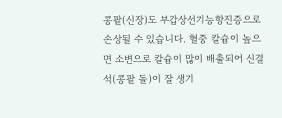콩팥(신장)도 부갑상선기능항진증으로 손상될 수 있습니다. 혈중 칼슘이 높으면 소변으로 칼슘이 많이 배출되어 신결석(콩팥 돌)이 잘 생기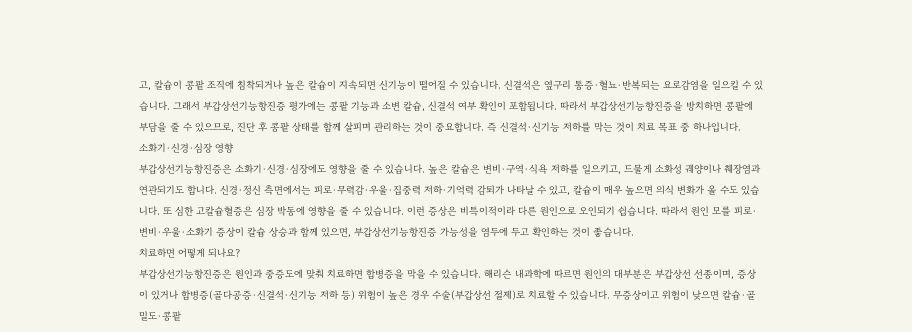고, 칼슘이 콩팥 조직에 침착되거나 높은 칼슘이 지속되면 신기능이 떨어질 수 있습니다. 신결석은 옆구리 통증·혈뇨·반복되는 요로감염을 일으킬 수 있습니다. 그래서 부갑상선기능항진증 평가에는 콩팥 기능과 소변 칼슘, 신결석 여부 확인이 포함됩니다. 따라서 부갑상선기능항진증을 방치하면 콩팥에 부담을 줄 수 있으므로, 진단 후 콩팥 상태를 함께 살피며 관리하는 것이 중요합니다. 즉 신결석·신기능 저하를 막는 것이 치료 목표 중 하나입니다.
소화기·신경·심장 영향
부갑상선기능항진증은 소화기·신경·심장에도 영향을 줄 수 있습니다. 높은 칼슘은 변비·구역·식욕 저하를 일으키고, 드물게 소화성 궤양이나 췌장염과 연관되기도 합니다. 신경·정신 측면에서는 피로·무력감·우울·집중력 저하·기억력 감퇴가 나타날 수 있고, 칼슘이 매우 높으면 의식 변화가 올 수도 있습니다. 또 심한 고칼슘혈증은 심장 박동에 영향을 줄 수 있습니다. 이런 증상은 비특이적이라 다른 원인으로 오인되기 쉽습니다. 따라서 원인 모를 피로·변비·우울·소화기 증상이 칼슘 상승과 함께 있으면, 부갑상선기능항진증 가능성을 염두에 두고 확인하는 것이 좋습니다.
치료하면 어떻게 되나요?
부갑상선기능항진증은 원인과 중증도에 맞춰 치료하면 합병증을 막을 수 있습니다. 해리슨 내과학에 따르면 원인의 대부분은 부갑상선 선종이며, 증상이 있거나 합병증(골다공증·신결석·신기능 저하 등) 위험이 높은 경우 수술(부갑상선 절제)로 치료할 수 있습니다. 무증상이고 위험이 낮으면 칼슘·골밀도·콩팥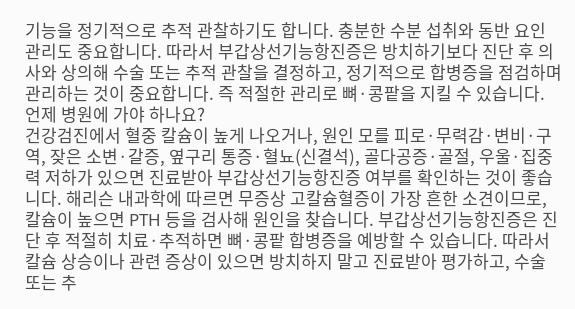기능을 정기적으로 추적 관찰하기도 합니다. 충분한 수분 섭취와 동반 요인 관리도 중요합니다. 따라서 부갑상선기능항진증은 방치하기보다 진단 후 의사와 상의해 수술 또는 추적 관찰을 결정하고, 정기적으로 합병증을 점검하며 관리하는 것이 중요합니다. 즉 적절한 관리로 뼈·콩팥을 지킬 수 있습니다.
언제 병원에 가야 하나요?
건강검진에서 혈중 칼슘이 높게 나오거나, 원인 모를 피로·무력감·변비·구역, 잦은 소변·갈증, 옆구리 통증·혈뇨(신결석), 골다공증·골절, 우울·집중력 저하가 있으면 진료받아 부갑상선기능항진증 여부를 확인하는 것이 좋습니다. 해리슨 내과학에 따르면 무증상 고칼슘혈증이 가장 흔한 소견이므로, 칼슘이 높으면 PTH 등을 검사해 원인을 찾습니다. 부갑상선기능항진증은 진단 후 적절히 치료·추적하면 뼈·콩팥 합병증을 예방할 수 있습니다. 따라서 칼슘 상승이나 관련 증상이 있으면 방치하지 말고 진료받아 평가하고, 수술 또는 추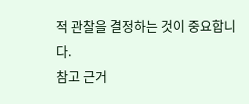적 관찰을 결정하는 것이 중요합니다.
참고 근거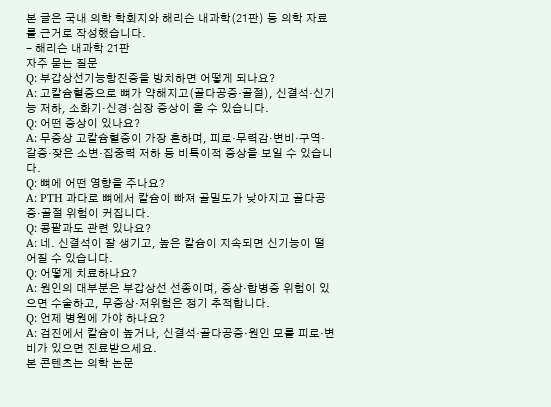본 글은 국내 의학 학회지와 해리슨 내과학(21판) 등 의학 자료를 근거로 작성했습니다.
- 해리슨 내과학 21판
자주 묻는 질문
Q: 부갑상선기능항진증을 방치하면 어떻게 되나요?
A: 고칼슘혈증으로 뼈가 약해지고(골다공증·골절), 신결석·신기능 저하, 소화기·신경·심장 증상이 올 수 있습니다.
Q: 어떤 증상이 있나요?
A: 무증상 고칼슘혈증이 가장 흔하며, 피로·무력감·변비·구역·갈증·잦은 소변·집중력 저하 등 비특이적 증상을 보일 수 있습니다.
Q: 뼈에 어떤 영향을 주나요?
A: PTH 과다로 뼈에서 칼슘이 빠져 골밀도가 낮아지고 골다공증·골절 위험이 커집니다.
Q: 콩팥과도 관련 있나요?
A: 네. 신결석이 잘 생기고, 높은 칼슘이 지속되면 신기능이 떨어질 수 있습니다.
Q: 어떻게 치료하나요?
A: 원인의 대부분은 부갑상선 선종이며, 증상·합병증 위험이 있으면 수술하고, 무증상·저위험은 정기 추적합니다.
Q: 언제 병원에 가야 하나요?
A: 검진에서 칼슘이 높거나, 신결석·골다공증·원인 모를 피로·변비가 있으면 진료받으세요.
본 콘텐츠는 의학 논문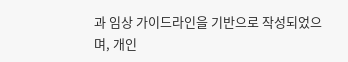과 임상 가이드라인을 기반으로 작성되었으며, 개인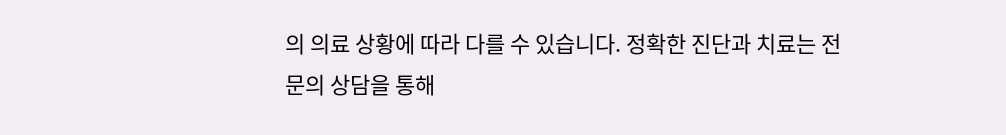의 의료 상황에 따라 다를 수 있습니다. 정확한 진단과 치료는 전문의 상담을 통해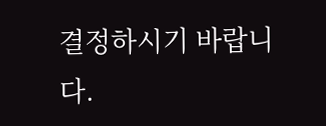결정하시기 바랍니다.